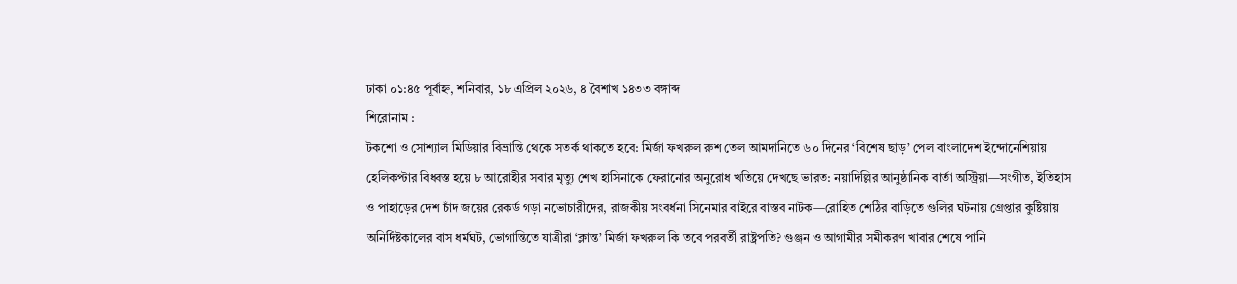ঢাকা ০১:৪৫ পূর্বাহ্ন, শনিবার, ১৮ এপ্রিল ২০২৬, ৪ বৈশাখ ১৪৩৩ বঙ্গাব্দ
শিরোনাম :
টকশো ও সোশ্যাল মিডিয়ার বিভ্রান্তি থেকে সতর্ক থাকতে হবে: মির্জা ফখরুল রুশ তেল আমদানিতে ৬০ দিনের ‘বিশেষ ছাড়’ পেল বাংলাদেশ ইন্দোনেশিয়ায় হেলিকপ্টার বিধ্বস্ত হয়ে ৮ আরোহীর সবার মৃত্যু শেখ হাসিনাকে ফেরানোর অনুরোধ খতিয়ে দেখছে ভারত: নয়াদিল্লির আনুষ্ঠানিক বার্তা অস্ট্রিয়া—সংগীত, ইতিহাস ও পাহাড়ের দেশ চাঁদ জয়ের রেকর্ড গড়া নভোচারীদের, রাজকীয় সংবর্ধনা সিনেমার বাইরে বাস্তব নাটক—রোহিত শেঠির বাড়িতে গুলির ঘটনায় গ্রেপ্তার কুষ্টিয়ায় অনির্দিষ্টকালের বাস ধর্মঘট, ভোগান্তিতে যাত্রীরা ‘ক্লান্ত’ মির্জা ফখরুল কি তবে পরবর্তী রাষ্ট্রপতি? গুঞ্জন ও আগামীর সমীকরণ খাবার শেষে পানি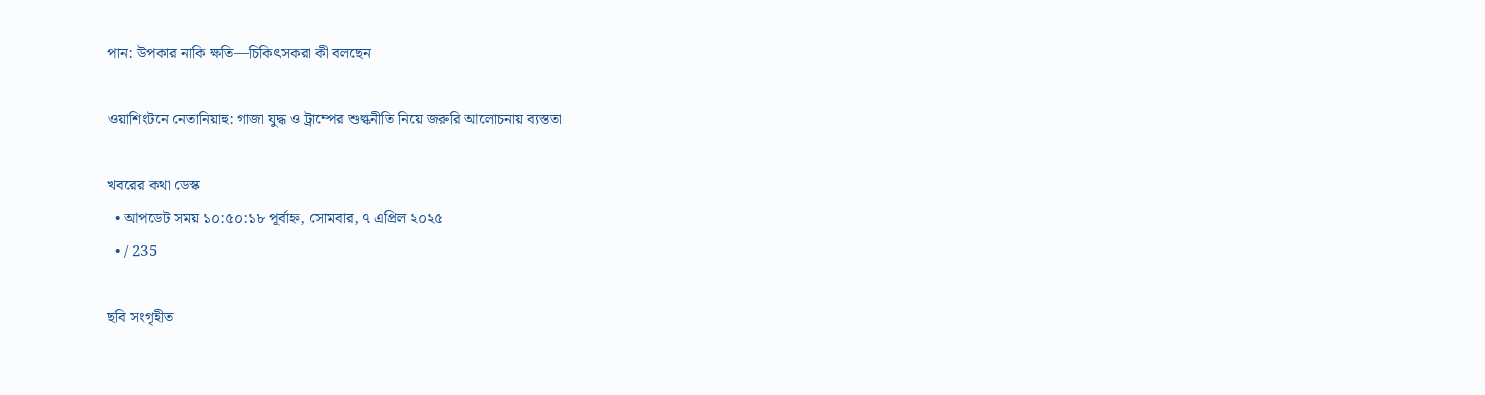পান: উপকার নাকি ক্ষতি—চিকিৎসকরা কী বলছেন

ওয়াশিংটনে নেতানিয়াহু: গাজা যুদ্ধ ও ট্রাম্পের শুল্কনীতি নিয়ে জরুরি আলোচনায় ব্যস্ততা

খবরের কথা ডেস্ক
  • আপডেট সময় ১০:৫০:১৮ পূর্বাহ্ন, সোমবার, ৭ এপ্রিল ২০২৫
  • / 235

ছবি সংগৃহীত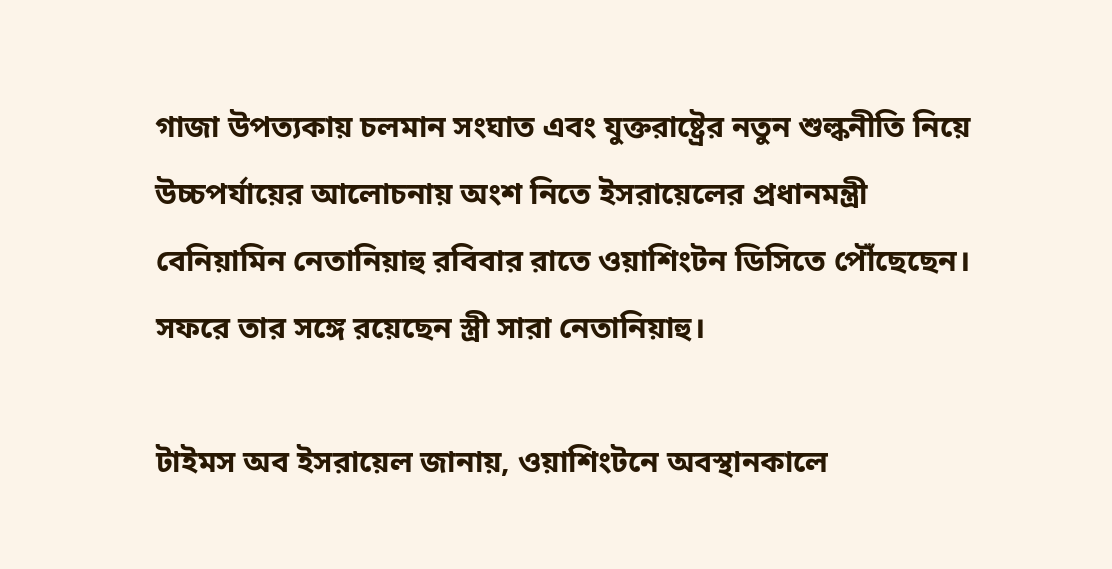গাজা উপত্যকায় চলমান সংঘাত এবং যুক্তরাষ্ট্রের নতুন শুল্কনীতি নিয়ে উচ্চপর্যায়ের আলোচনায় অংশ নিতে ইসরায়েলের প্রধানমন্ত্রী বেনিয়ামিন নেতানিয়াহু রবিবার রাতে ওয়াশিংটন ডিসিতে পৌঁছেছেন। সফরে তার সঙ্গে রয়েছেন স্ত্রী সারা নেতানিয়াহু।

টাইমস অব ইসরায়েল জানায়, ওয়াশিংটনে অবস্থানকালে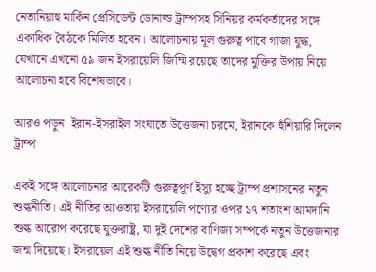নেতানিয়াহু মার্কিন প্রেসিডেন্ট ডোনাল্ড ট্রাম্পসহ সিনিয়র কর্মকর্তাদের সঙ্গে একাধিক বৈঠকে মিলিত হবেন। আলোচনায় মূল গুরুত্ব পাবে গাজা যুদ্ধ, যেখানে এখনো ৫৯ জন ইসরায়েলি জিম্মি রয়েছে তাদের মুক্তির উপায় নিয়ে আলোচনা হবে বিশেষভাবে।

আরও পড়ুন  ইরান-ইসরাইল সংঘাতে উত্তেজনা চরমে, ইরানকে হুঁশিয়ারি দিলেন ট্রাম্প

একই সঙ্গে আলোচনার আরেকটি গুরুত্বপূর্ণ ইস্যু হচ্ছে ট্রাম্প প্রশাসনের নতুন শুল্কনীতি। এই নীতির আওতায় ইসরায়েলি পণ্যের ওপর ১৭ শতাংশ আমদানি শুল্ক আরোপ করেছে যুক্তরাষ্ট্র, যা দুই দেশের বাণিজ্য সম্পর্কে নতুন উত্তেজনার জন্ম দিয়েছে। ইসরায়েল এই শুল্ক নীতি নিয়ে উদ্বেগ প্রকাশ করেছে এবং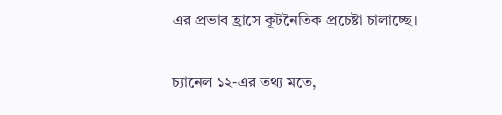এর প্রভাব হ্রাসে কূটনৈতিক প্রচেষ্টা চালাচ্ছে।

চ্যানেল ১২-এর তথ্য মতে,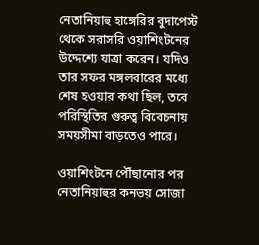নেতানিয়াহু হাঙ্গেরির বুদাপেস্ট থেকে সরাসরি ওয়াশিংটনের উদ্দেশ্যে যাত্রা করেন। যদিও তার সফর মঙ্গলবারের মধ্যে শেষ হওয়ার কথা ছিল, তবে পরিস্থিতির গুরুত্ব বিবেচনায় সময়সীমা বাড়তেও পারে।

ওয়াশিংটনে পৌঁছানোর পর নেতানিয়াহুর কনভয় সোজা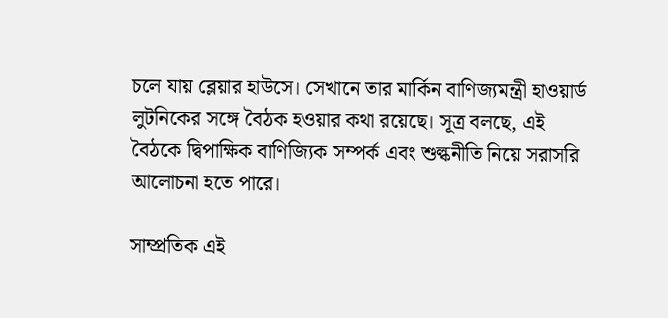চলে যায় ব্লেয়ার হাউসে। সেখানে তার মার্কিন বাণিজ্যমন্ত্রী হাওয়ার্ড লুটনিকের সঙ্গে বৈঠক হওয়ার কথা রয়েছে। সূত্র বলছে, এই বৈঠকে দ্বিপাক্ষিক বাণিজ্যিক সম্পর্ক এবং শুল্কনীতি নিয়ে সরাসরি আলোচনা হতে পারে।

সাম্প্রতিক এই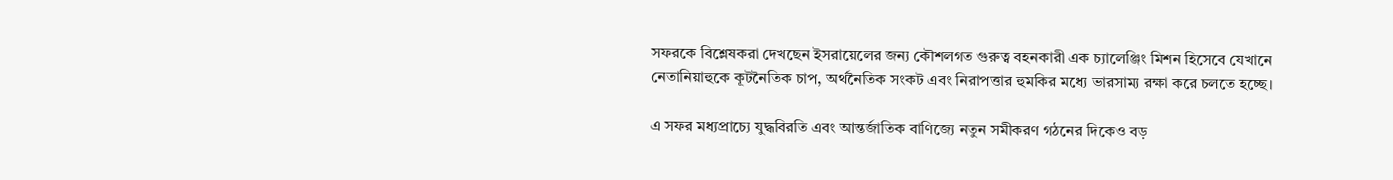সফরকে বিশ্লেষকরা দেখছেন ইসরায়েলের জন্য কৌশলগত গুরুত্ব বহনকারী এক চ্যালেঞ্জিং মিশন হিসেবে যেখানে নেতানিয়াহুকে কূটনৈতিক চাপ, অর্থনৈতিক সংকট এবং নিরাপত্তার হুমকির মধ্যে ভারসাম্য রক্ষা করে চলতে হচ্ছে।

এ সফর মধ্যপ্রাচ্যে যুদ্ধবিরতি এবং আন্তর্জাতিক বাণিজ্যে নতুন সমীকরণ গঠনের দিকেও বড়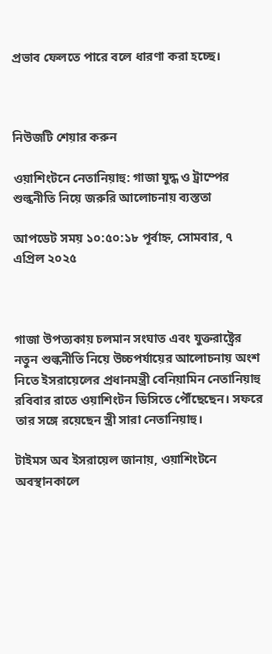প্রভাব ফেলতে পারে বলে ধারণা করা হচ্ছে।



নিউজটি শেয়ার করুন

ওয়াশিংটনে নেতানিয়াহু: গাজা যুদ্ধ ও ট্রাম্পের শুল্কনীতি নিয়ে জরুরি আলোচনায় ব্যস্ততা

আপডেট সময় ১০:৫০:১৮ পূর্বাহ্ন, সোমবার, ৭ এপ্রিল ২০২৫



গাজা উপত্যকায় চলমান সংঘাত এবং যুক্তরাষ্ট্রের নতুন শুল্কনীতি নিয়ে উচ্চপর্যায়ের আলোচনায় অংশ নিতে ইসরায়েলের প্রধানমন্ত্রী বেনিয়ামিন নেতানিয়াহু রবিবার রাতে ওয়াশিংটন ডিসিতে পৌঁছেছেন। সফরে তার সঙ্গে রয়েছেন স্ত্রী সারা নেতানিয়াহু।

টাইমস অব ইসরায়েল জানায়, ওয়াশিংটনে অবস্থানকালে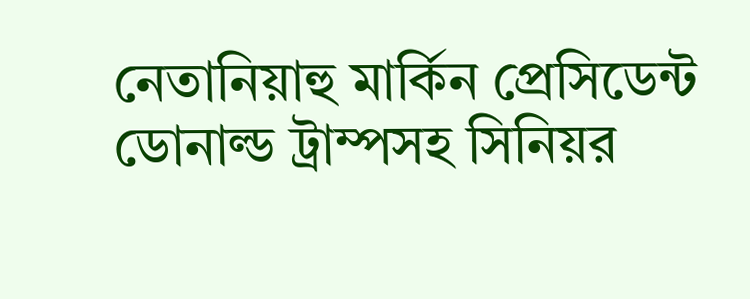নেতানিয়াহু মার্কিন প্রেসিডেন্ট ডোনাল্ড ট্রাম্পসহ সিনিয়র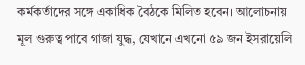কর্মকর্তাদের সঙ্গে একাধিক বৈঠকে মিলিত হবেন। আলোচনায় মূল গুরুত্ব পাবে গাজা যুদ্ধ, যেখানে এখনো ৫৯ জন ইসরায়েলি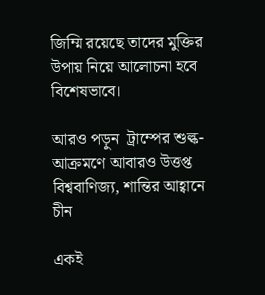জিম্মি রয়েছে তাদের মুক্তির উপায় নিয়ে আলোচনা হবে বিশেষভাবে।

আরও পড়ুন  ট্রাম্পের শুল্ক-আক্রমণে আবারও উত্তপ্ত বিশ্ববাণিজ্য, শান্তির আহ্বানে চীন

একই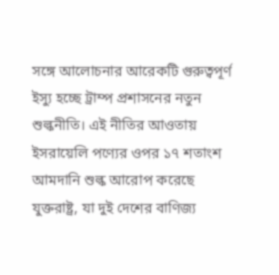সঙ্গে আলোচনার আরেকটি গুরুত্বপূর্ণ ইস্যু হচ্ছে ট্রাম্প প্রশাসনের নতুন শুল্কনীতি। এই নীতির আওতায় ইসরায়েলি পণ্যের ওপর ১৭ শতাংশ আমদানি শুল্ক আরোপ করেছে যুক্তরাষ্ট্র, যা দুই দেশের বাণিজ্য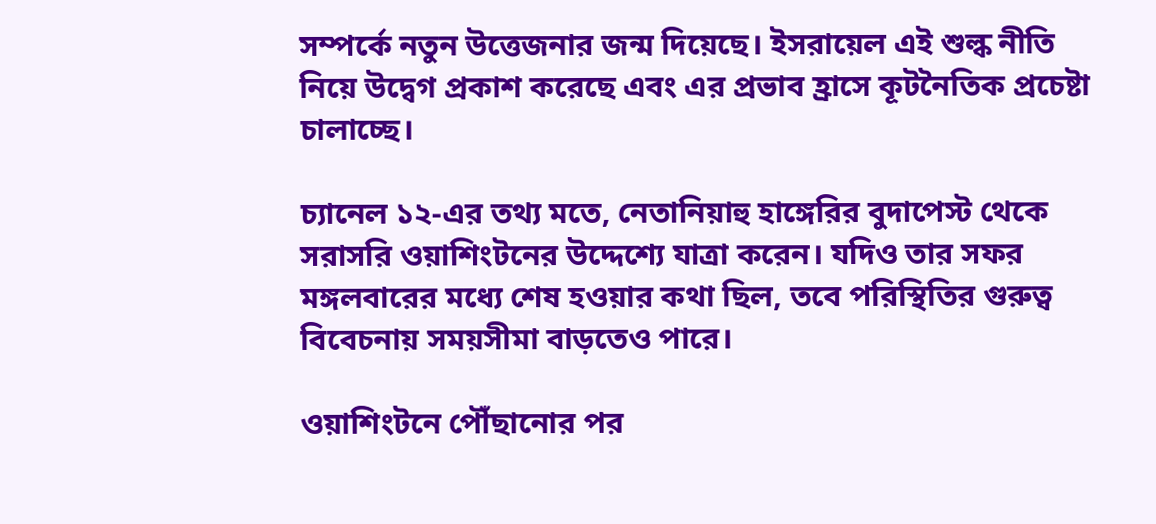সম্পর্কে নতুন উত্তেজনার জন্ম দিয়েছে। ইসরায়েল এই শুল্ক নীতি নিয়ে উদ্বেগ প্রকাশ করেছে এবং এর প্রভাব হ্রাসে কূটনৈতিক প্রচেষ্টা চালাচ্ছে।

চ্যানেল ১২-এর তথ্য মতে, নেতানিয়াহু হাঙ্গেরির বুদাপেস্ট থেকে সরাসরি ওয়াশিংটনের উদ্দেশ্যে যাত্রা করেন। যদিও তার সফর মঙ্গলবারের মধ্যে শেষ হওয়ার কথা ছিল, তবে পরিস্থিতির গুরুত্ব বিবেচনায় সময়সীমা বাড়তেও পারে।

ওয়াশিংটনে পৌঁছানোর পর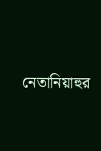নেতানিয়াহুর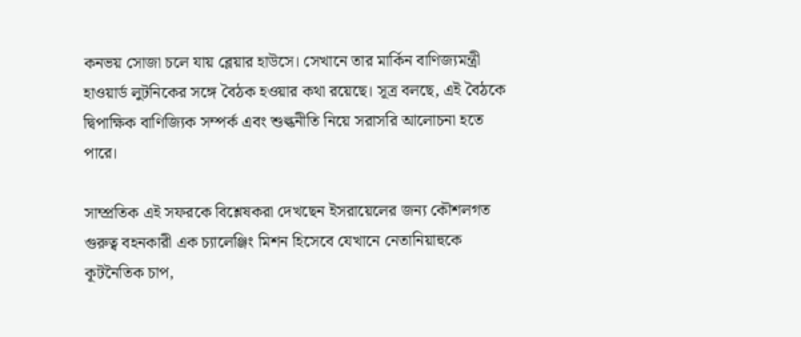কনভয় সোজা চলে যায় ব্লেয়ার হাউসে। সেখানে তার মার্কিন বাণিজ্যমন্ত্রী হাওয়ার্ড লুটনিকের সঙ্গে বৈঠক হওয়ার কথা রয়েছে। সূত্র বলছে, এই বৈঠকে দ্বিপাক্ষিক বাণিজ্যিক সম্পর্ক এবং শুল্কনীতি নিয়ে সরাসরি আলোচনা হতে পারে।

সাম্প্রতিক এই সফরকে বিশ্লেষকরা দেখছেন ইসরায়েলের জন্য কৌশলগত গুরুত্ব বহনকারী এক চ্যালেঞ্জিং মিশন হিসেবে যেখানে নেতানিয়াহুকে কূটনৈতিক চাপ,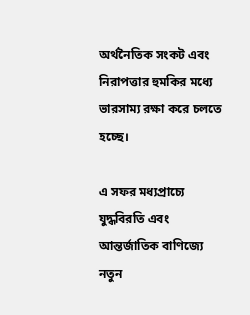অর্থনৈতিক সংকট এবং নিরাপত্তার হুমকির মধ্যে ভারসাম্য রক্ষা করে চলতে হচ্ছে।

এ সফর মধ্যপ্রাচ্যে যুদ্ধবিরতি এবং আন্তর্জাতিক বাণিজ্যে নতুন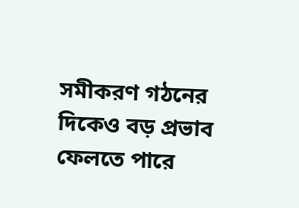সমীকরণ গঠনের দিকেও বড় প্রভাব ফেলতে পারে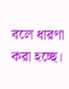বলে ধারণা করা হচ্ছে।